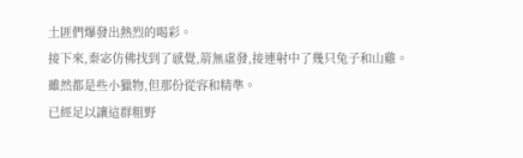土匪們爆發出熱烈的喝彩。
接下來,秦宓仿佛找到了感覺,箭無虛發,接連射中了幾只兔子和山雞。
雖然都是些小獵物,但那份從容和精準。
已經足以讓這群粗野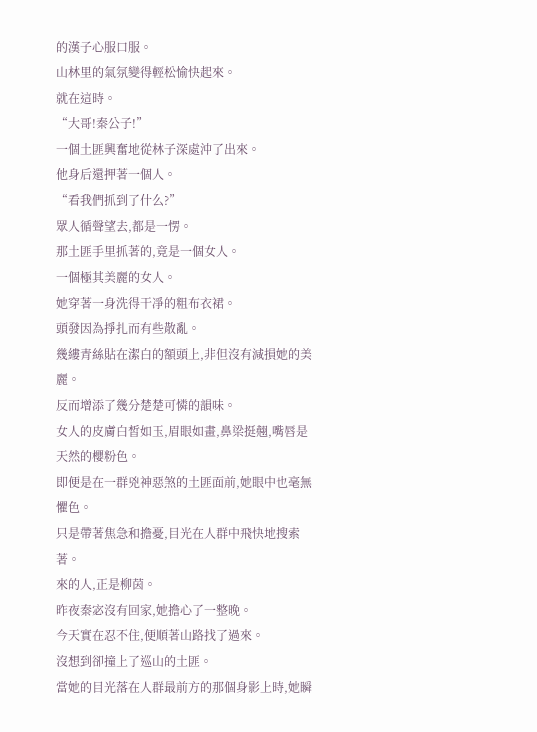的漢子心服口服。
山林里的氣氛變得輕松愉快起來。
就在這時。
“大哥!秦公子!”
一個土匪興奮地從林子深處沖了出來。
他身后還押著一個人。
“看我們抓到了什么?”
眾人循聲望去,都是一愣。
那土匪手里抓著的,竟是一個女人。
一個極其美麗的女人。
她穿著一身洗得干凈的粗布衣裙。
頭發因為掙扎而有些散亂。
幾縷青絲貼在潔白的額頭上,非但沒有減損她的美麗。
反而增添了幾分楚楚可憐的韻味。
女人的皮膚白皙如玉,眉眼如畫,鼻梁挺翹,嘴唇是天然的櫻粉色。
即便是在一群兇神惡煞的土匪面前,她眼中也毫無懼色。
只是帶著焦急和擔憂,目光在人群中飛快地搜索著。
來的人,正是柳茵。
昨夜秦宓沒有回家,她擔心了一整晚。
今天實在忍不住,便順著山路找了過來。
沒想到卻撞上了巡山的土匪。
當她的目光落在人群最前方的那個身影上時,她瞬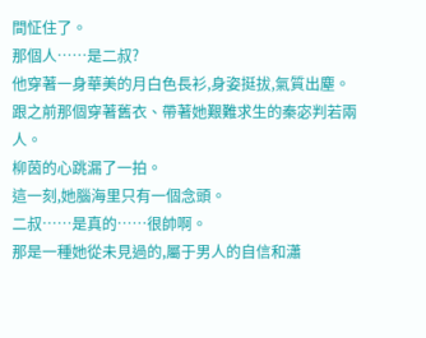間怔住了。
那個人……是二叔?
他穿著一身華美的月白色長衫,身姿挺拔,氣質出塵。
跟之前那個穿著舊衣、帶著她艱難求生的秦宓判若兩人。
柳茵的心跳漏了一拍。
這一刻,她腦海里只有一個念頭。
二叔……是真的……很帥啊。
那是一種她從未見過的,屬于男人的自信和瀟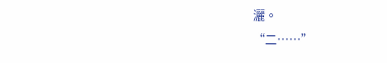灑。
“二……”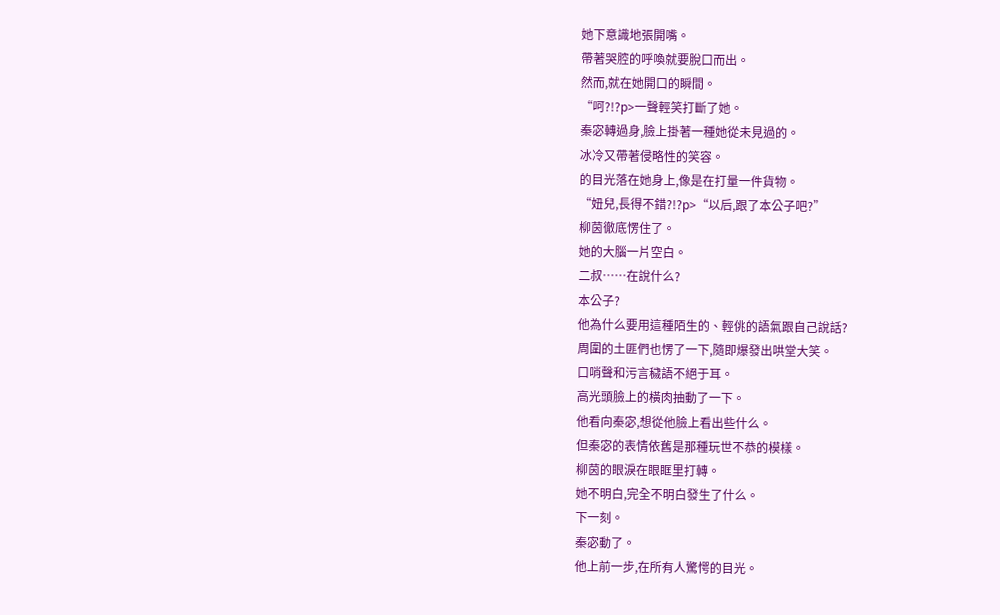她下意識地張開嘴。
帶著哭腔的呼喚就要脫口而出。
然而,就在她開口的瞬間。
“呵?!?p>一聲輕笑打斷了她。
秦宓轉過身,臉上掛著一種她從未見過的。
冰冷又帶著侵略性的笑容。
的目光落在她身上,像是在打量一件貨物。
“妞兒,長得不錯?!?p>“以后,跟了本公子吧?”
柳茵徹底愣住了。
她的大腦一片空白。
二叔……在說什么?
本公子?
他為什么要用這種陌生的、輕佻的語氣跟自己說話?
周圍的土匪們也愣了一下,隨即爆發出哄堂大笑。
口哨聲和污言穢語不絕于耳。
高光頭臉上的橫肉抽動了一下。
他看向秦宓,想從他臉上看出些什么。
但秦宓的表情依舊是那種玩世不恭的模樣。
柳茵的眼淚在眼眶里打轉。
她不明白,完全不明白發生了什么。
下一刻。
秦宓動了。
他上前一步,在所有人驚愕的目光。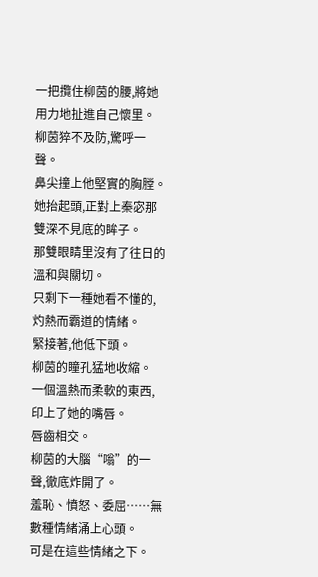一把攬住柳茵的腰,將她用力地扯進自己懷里。
柳茵猝不及防,驚呼一聲。
鼻尖撞上他堅實的胸膛。
她抬起頭,正對上秦宓那雙深不見底的眸子。
那雙眼睛里沒有了往日的溫和與關切。
只剩下一種她看不懂的,灼熱而霸道的情緒。
緊接著,他低下頭。
柳茵的瞳孔猛地收縮。
一個溫熱而柔軟的東西,印上了她的嘴唇。
唇齒相交。
柳茵的大腦“嗡”的一聲,徹底炸開了。
羞恥、憤怒、委屈……無數種情緒涌上心頭。
可是在這些情緒之下。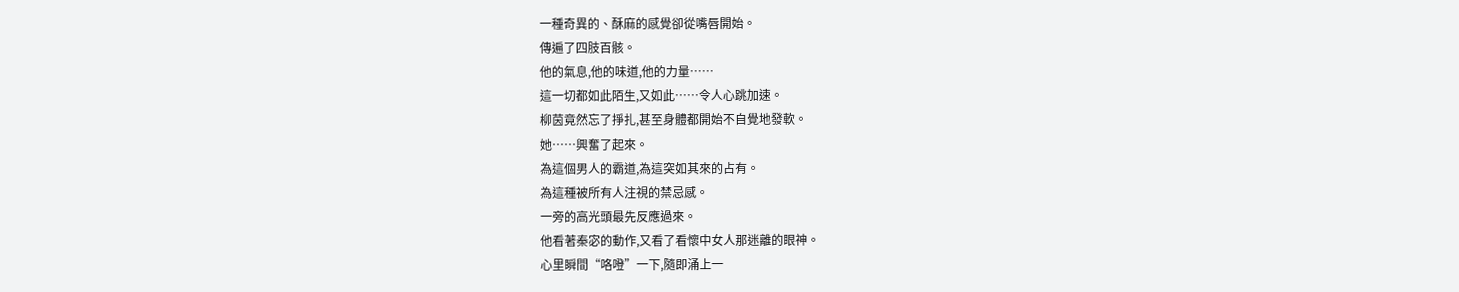一種奇異的、酥麻的感覺卻從嘴唇開始。
傳遍了四肢百骸。
他的氣息,他的味道,他的力量……
這一切都如此陌生,又如此……令人心跳加速。
柳茵竟然忘了掙扎,甚至身體都開始不自覺地發軟。
她……興奮了起來。
為這個男人的霸道,為這突如其來的占有。
為這種被所有人注視的禁忌感。
一旁的高光頭最先反應過來。
他看著秦宓的動作,又看了看懷中女人那迷離的眼神。
心里瞬間“咯噔”一下,隨即涌上一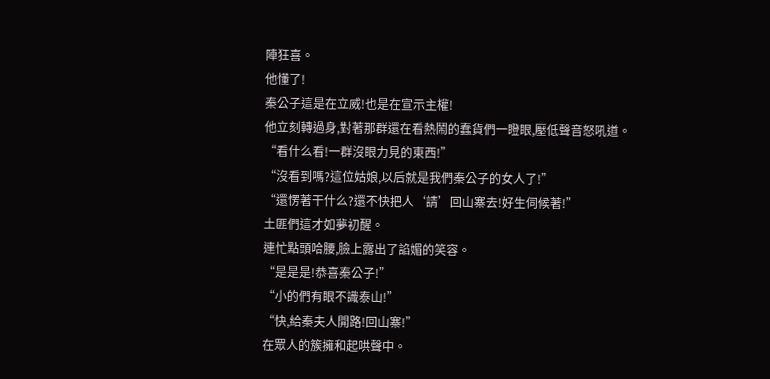陣狂喜。
他懂了!
秦公子這是在立威!也是在宣示主權!
他立刻轉過身,對著那群還在看熱鬧的蠢貨們一瞪眼,壓低聲音怒吼道。
“看什么看!一群沒眼力見的東西!”
“沒看到嗎?這位姑娘,以后就是我們秦公子的女人了!”
“還愣著干什么?還不快把人‘請’回山寨去!好生伺候著!”
土匪們這才如夢初醒。
連忙點頭哈腰,臉上露出了諂媚的笑容。
“是是是!恭喜秦公子!”
“小的們有眼不識泰山!”
“快,給秦夫人開路!回山寨!”
在眾人的簇擁和起哄聲中。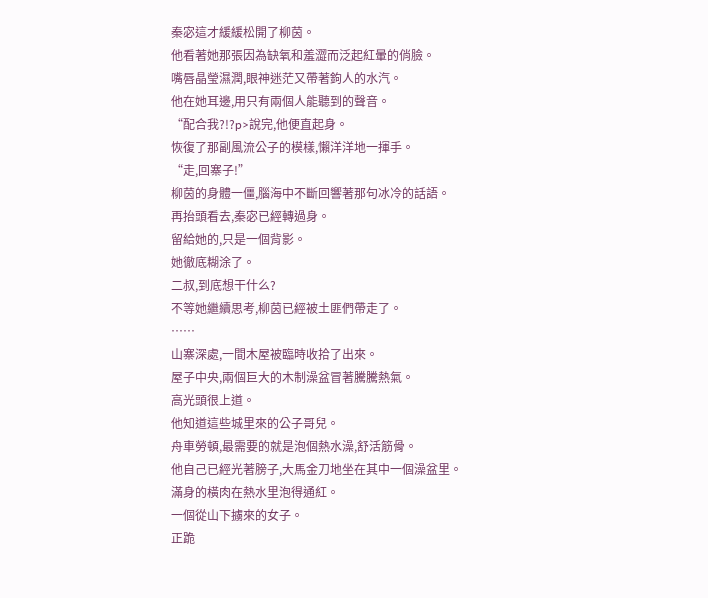秦宓這才緩緩松開了柳茵。
他看著她那張因為缺氧和羞澀而泛起紅暈的俏臉。
嘴唇晶瑩濕潤,眼神迷茫又帶著鉤人的水汽。
他在她耳邊,用只有兩個人能聽到的聲音。
“配合我?!?p>說完,他便直起身。
恢復了那副風流公子的模樣,懶洋洋地一揮手。
“走,回寨子!”
柳茵的身體一僵,腦海中不斷回響著那句冰冷的話語。
再抬頭看去,秦宓已經轉過身。
留給她的,只是一個背影。
她徹底糊涂了。
二叔,到底想干什么?
不等她繼續思考,柳茵已經被土匪們帶走了。
……
山寨深處,一間木屋被臨時收拾了出來。
屋子中央,兩個巨大的木制澡盆冒著騰騰熱氣。
高光頭很上道。
他知道這些城里來的公子哥兒。
舟車勞頓,最需要的就是泡個熱水澡,舒活筋骨。
他自己已經光著膀子,大馬金刀地坐在其中一個澡盆里。
滿身的橫肉在熱水里泡得通紅。
一個從山下擄來的女子。
正跪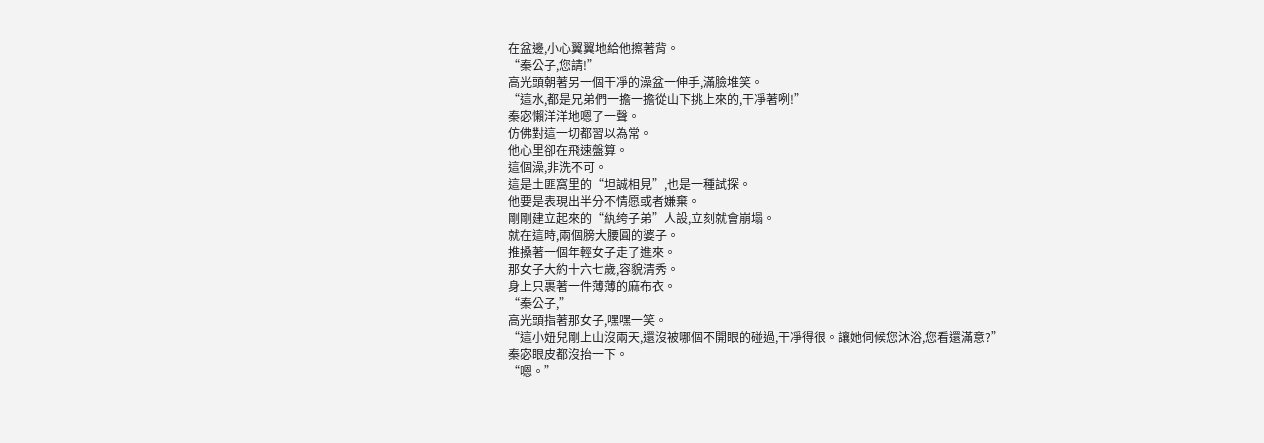在盆邊,小心翼翼地給他擦著背。
“秦公子,您請!”
高光頭朝著另一個干凈的澡盆一伸手,滿臉堆笑。
“這水,都是兄弟們一擔一擔從山下挑上來的,干凈著咧!”
秦宓懶洋洋地嗯了一聲。
仿佛對這一切都習以為常。
他心里卻在飛速盤算。
這個澡,非洗不可。
這是土匪窩里的“坦誠相見”,也是一種試探。
他要是表現出半分不情愿或者嫌棄。
剛剛建立起來的“紈绔子弟”人設,立刻就會崩塌。
就在這時,兩個膀大腰圓的婆子。
推搡著一個年輕女子走了進來。
那女子大約十六七歲,容貌清秀。
身上只裹著一件薄薄的麻布衣。
“秦公子,”
高光頭指著那女子,嘿嘿一笑。
“這小妞兒剛上山沒兩天,還沒被哪個不開眼的碰過,干凈得很。讓她伺候您沐浴,您看還滿意?”
秦宓眼皮都沒抬一下。
“嗯。”